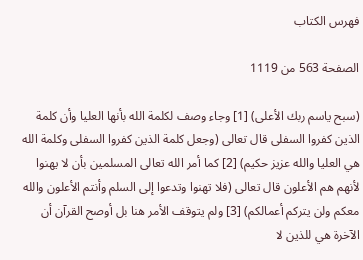فهرس الكتاب

الصفحة 563 من 1119

(سبح ياسم ربك الأعلى) [1] وجاء وصف لكلمة الله بأنها العليا وأن كلمة الذين كفروا السفلى قال تعالى (وجعل كلمة الذين كفروا السفلى وكلمة الله هي العليا والله عزيز حكيم) [2] كما أمر الله تعالى المسلمين بأن لا يهنوا لأنهم هم الأعلون قال تعالى (فلا تهنوا وتدعوا إلى السلم وأنتم الأعلون والله معكم ولن يتركم أعمالكم) [3] ولم يتوقف الأمر هنا بل أوصح القرآن أن الآخرة هي للذين لا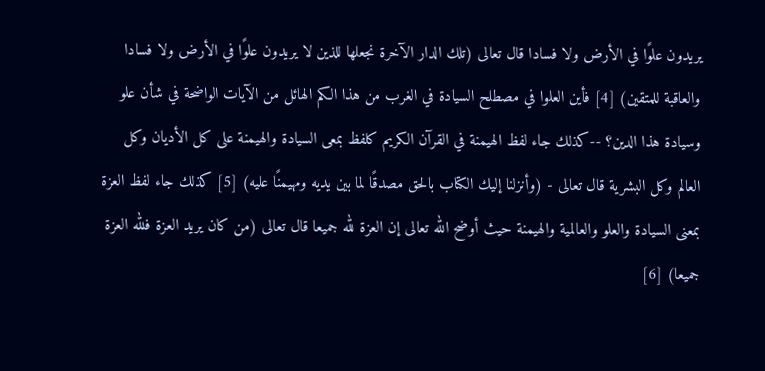يريدون علوًا في الأرض ولا فسادا قال تعالى (تلك الدار الآخرة نجعلها للذين لا يريدون علوًا في الأرض ولا فسادا والعاقبة للمتقين) [4] فأين العلوا في مصطلح السيادة في الغرب من هذا الكم الهائل من الآيات الواضحة في شأن علو وسيادة هذا الدين؟ --كذلك جاء لفظ الهيمنة في القرآن الكريم كلفظ بمعى السيادة والهيمنة على كل الأديان وكل العالم وكل البشرية قال تعالى - (وأنزلنا إليك الكتاب بالحق مصدقًا لما بين يديه ومهيمنًا عليه) [5] كذلك جاء لفظ العزة بمعنى السيادة والعلو والعالمية والهيمنة حيث أوضح الله تعالى إن العزة لله جميعا قال تعالى (من كان يريد العزة فلله العزة جميعا) [6]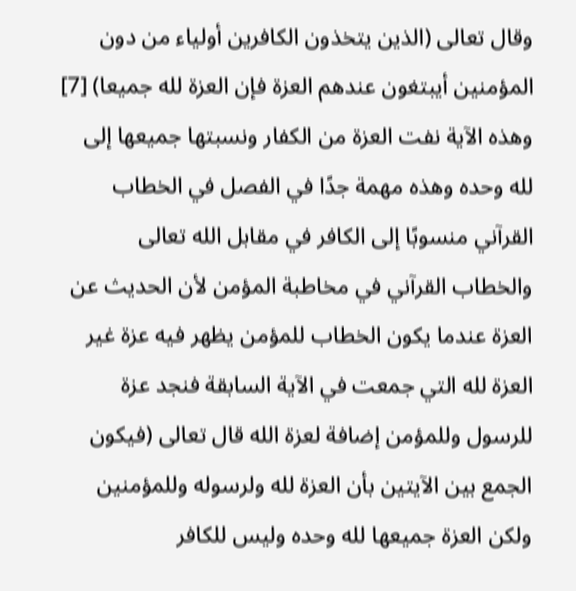وقال تعالى (الذين يتخذون الكافرين أولياء من دون المؤمنين أيبتغون عندهم العزة فإن العزة لله جميعا) [7] وهذه الآية نفت العزة من الكفار ونسبتها جميعها إلى لله وحده وهذه مهمة جدًا في الفصل في الخطاب القرآني منسوبًا إلى الكافر في مقابل الله تعالى والخطاب القرآني في مخاطبة المؤمن لأن الحديث عن العزة عندما يكون الخطاب للمؤمن يظهر فيه عزة غير العزة لله التي جمعت في الآية السابقة فنجد عزة للرسول وللمؤمن إضافة لعزة الله قال تعالى (فيكون الجمع بين الآيتين بأن العزة لله ولرسوله وللمؤمنين ولكن العزة جميعها لله وحده وليس للكافر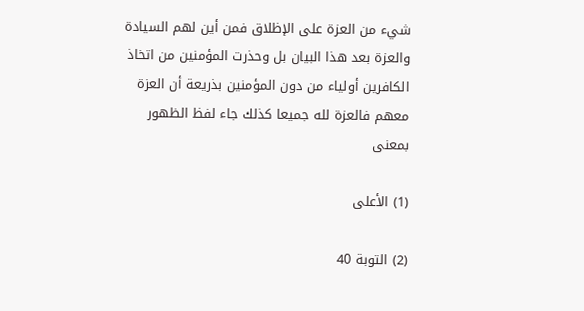شيء من العزة على الإظلاق فمن أين لهم السيادة والعزة بعد هذا البيان بل وحذرت المؤمنين من اتخاذ الكافرين أولياء من دون المؤمنين بذريعة أن العزة معهم فالعزة لله جميعا كذلك جاء لفظ الظهور بمعنى

(1) الأعلى

(2) التوبة 40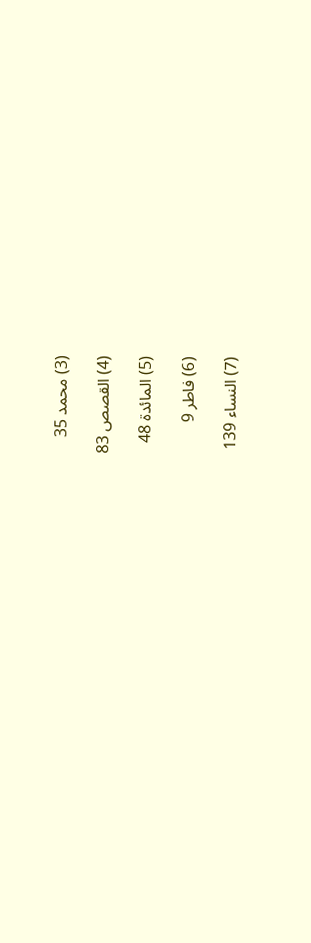(3) محمد 35

(4) القصص 83

(5) المائدة 48

(6) فاطر 9

(7) النساء 139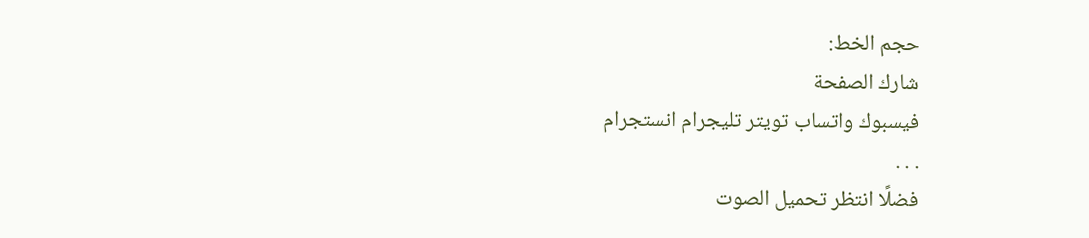حجم الخط:
شارك الصفحة
فيسبوك واتساب تويتر تليجرام انستجرام
. . .
فضلًا انتظر تحميل الصوت